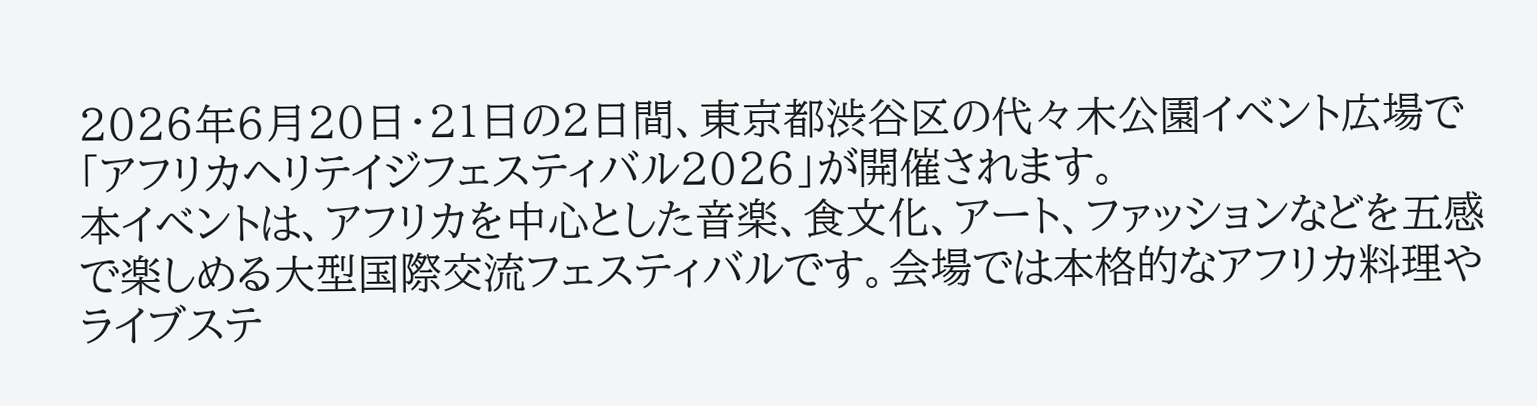2026年6月20日・21日の2日間、東京都渋谷区の代々木公園イベント広場で「アフリカヘリテイジフェスティバル2026」が開催されます。
本イベントは、アフリカを中心とした音楽、食文化、アート、ファッションなどを五感で楽しめる大型国際交流フェスティバルです。会場では本格的なアフリカ料理やライブステ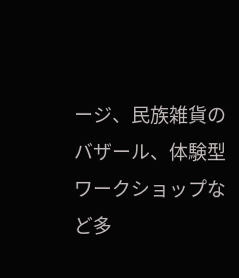ージ、民族雑貨のバザール、体験型ワークショップなど多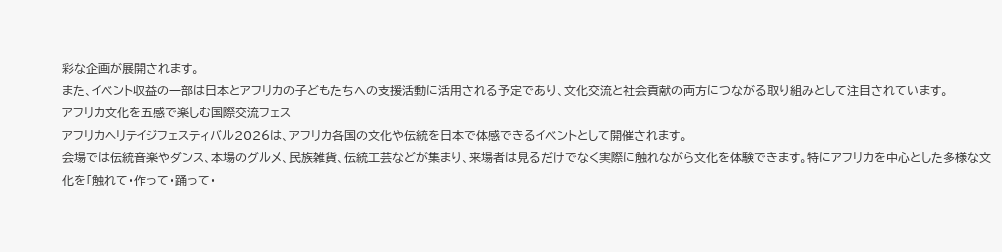彩な企画が展開されます。
また、イベント収益の一部は日本とアフリカの子どもたちへの支援活動に活用される予定であり、文化交流と社会貢献の両方につながる取り組みとして注目されています。
アフリカ文化を五感で楽しむ国際交流フェス
アフリカヘリテイジフェスティバル2026は、アフリカ各国の文化や伝統を日本で体感できるイベントとして開催されます。
会場では伝統音楽やダンス、本場のグルメ、民族雑貨、伝統工芸などが集まり、来場者は見るだけでなく実際に触れながら文化を体験できます。特にアフリカを中心とした多様な文化を「触れて・作って・踊って・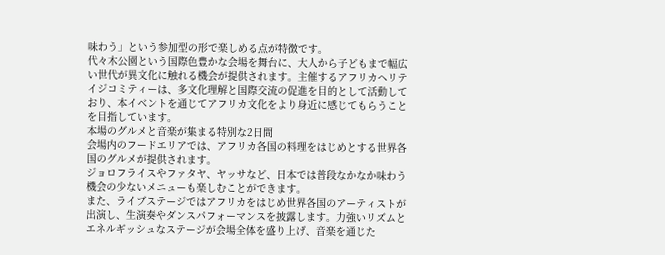味わう」という参加型の形で楽しめる点が特徴です。
代々木公園という国際色豊かな会場を舞台に、大人から子どもまで幅広い世代が異文化に触れる機会が提供されます。主催するアフリカヘリテイジコミティーは、多文化理解と国際交流の促進を目的として活動しており、本イベントを通じてアフリカ文化をより身近に感じてもらうことを目指しています。
本場のグルメと音楽が集まる特別な2日間
会場内のフードエリアでは、アフリカ各国の料理をはじめとする世界各国のグルメが提供されます。
ジョロフライスやファタヤ、ヤッサなど、日本では普段なかなか味わう機会の少ないメニューも楽しむことができます。
また、ライブステージではアフリカをはじめ世界各国のアーティストが出演し、生演奏やダンスパフォーマンスを披露します。力強いリズムとエネルギッシュなステージが会場全体を盛り上げ、音楽を通じた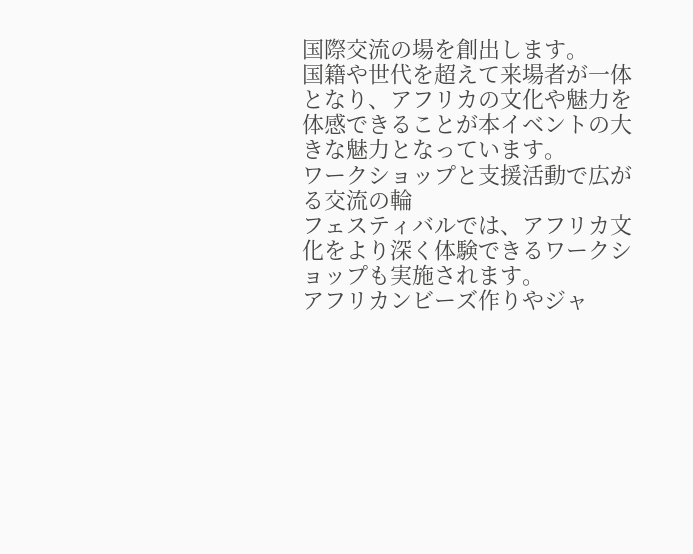国際交流の場を創出します。
国籍や世代を超えて来場者が一体となり、アフリカの文化や魅力を体感できることが本イベントの大きな魅力となっています。
ワークショップと支援活動で広がる交流の輪
フェスティバルでは、アフリカ文化をより深く体験できるワークショップも実施されます。
アフリカンビーズ作りやジャ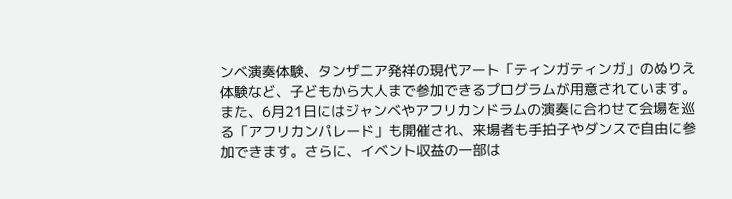ンベ演奏体験、タンザニア発祥の現代アート「ティンガティンガ」のぬりえ体験など、子どもから大人まで参加できるプログラムが用意されています。
また、6月21日にはジャンベやアフリカンドラムの演奏に合わせて会場を巡る「アフリカンパレード」も開催され、来場者も手拍子やダンスで自由に参加できます。さらに、イベント収益の一部は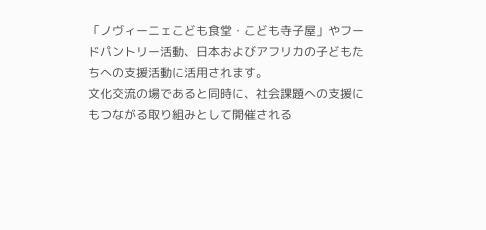「ノヴィーニェこども食堂・こども寺子屋」やフードパントリー活動、日本およびアフリカの子どもたちへの支援活動に活用されます。
文化交流の場であると同時に、社会課題への支援にもつながる取り組みとして開催される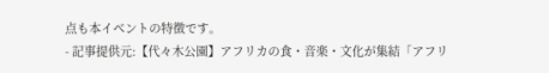点も本イベントの特徴です。
- 記事提供元:【代々木公園】アフリカの食・音楽・文化が集結「アフリ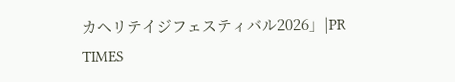カヘリテイジフェスティバル2026」|PR TIMES